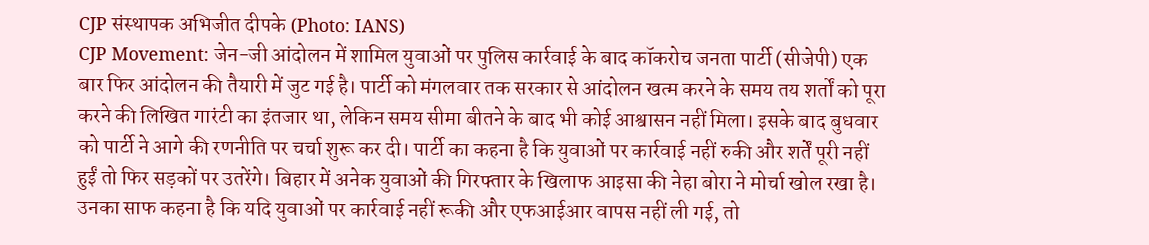CJP संस्थापक अभिजीत दीपके (Photo: IANS)
CJP Movement: जेन-जी आंदोलन में शामिल युवाओं पर पुलिस कार्रवाई के बाद कॉकरोच जनता पार्टी (सीजेपी) एक बार फिर आंदोलन की तैयारी में जुट गई है। पार्टी को मंगलवार तक सरकार से आंदोलन खत्म करने के समय तय शर्तों को पूरा करने की लिखित गारंटी का इंतजार था, लेकिन समय सीमा बीतने के बाद भी कोई आश्वासन नहीं मिला। इसके बाद बुधवार को पार्टी ने आगे की रणनीति पर चर्चा शुरू कर दी। पार्टी का कहना है कि युवाओं पर कार्रवाई नहीं रुकी और शर्तें पूरी नहीं हुईं तो फिर सड़कों पर उतरेंगे। बिहार में अनेक युवाओं की गिरफ्तार के खिलाफ आइसा की नेहा बोरा ने मोर्चा खोल रखा है। उनका साफ कहना है कि यदि युवाओं पर कार्रवाई नहीं रूकी और एफआईआर वापस नहीं ली गई, तो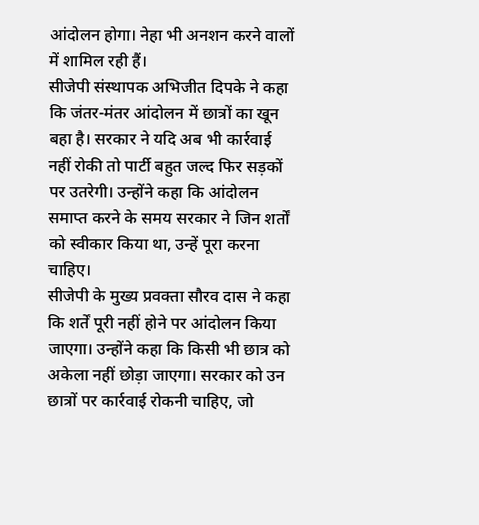आंदोलन होगा। नेहा भी अनशन करने वालों में शामिल रही हैं।
सीजेपी संस्थापक अभिजीत दिपके ने कहा कि जंतर-मंतर आंदोलन में छात्रों का खून बहा है। सरकार ने यदि अब भी कार्रवाई नहीं रोकी तो पार्टी बहुत जल्द फिर सड़कों पर उतरेगी। उन्होंने कहा कि आंदोलन समाप्त करने के समय सरकार ने जिन शर्तों को स्वीकार किया था, उन्हें पूरा करना चाहिए।
सीजेपी के मुख्य प्रवक्ता सौरव दास ने कहा कि शर्तें पूरी नहीं होने पर आंदोलन किया जाएगा। उन्होंने कहा कि किसी भी छात्र को अकेला नहीं छोड़ा जाएगा। सरकार को उन छात्रों पर कार्रवाई रोकनी चाहिए, जो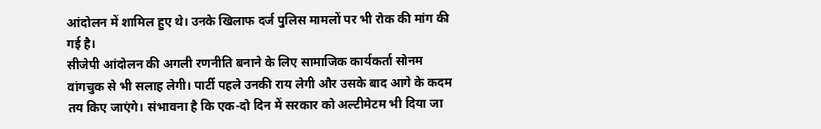आंदोलन में शामिल हुए थे। उनके खिलाफ दर्ज पुलिस मामलों पर भी रोक की मांग की गई है।
सीजेपी आंदोलन की अगली रणनीति बनाने के लिए सामाजिक कार्यकर्ता सोनम वांगचुक से भी सलाह लेगी। पार्टी पहले उनकी राय लेगी और उसके बाद आगे के कदम तय किए जाएंगे। संभावना है कि एक-दो दिन में सरकार को अल्टीमेटम भी दिया जा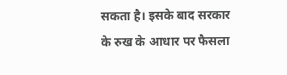सकता है। इसके बाद सरकार के रुख के आधार पर फैसला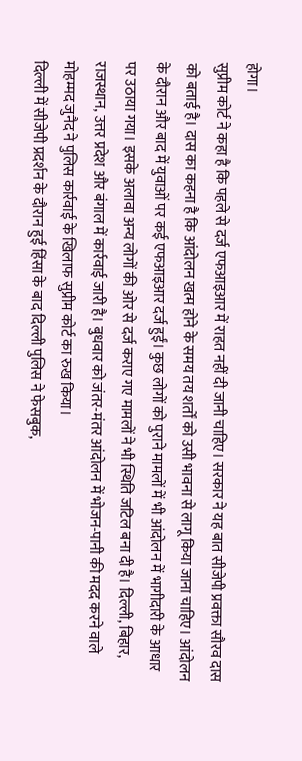होगा।
सुप्रीम कोर्ट ने कहा है कि पहले से दर्ज एफआइआर में राहत नहीं दी जानी चाहिए। सरकार ने यह बात सीजेपी प्रवक्ता सौरव दास को बताई है। दास का कहना है कि आंदोलन खत्म होने के समय तय शर्तों को उसी भावना से लागू किया जाना चाहिए। आंदोलन के दौरान और बाद में युवाओं पर कई एफआइआर दर्ज हुईं। कुछ लोगों को पुराने मामलों में भी आंदोलन में भागीदारी के आधार पर उठाया गया। इसके अलावा अन्य लोगों की ओर से दर्ज कराए गए मामलों ने भी स्थिति जटिल बना दी है। दिल्ली, बिहार, राजस्थान, उत्तर प्रदेश और बंगाल में कार्रवाई जारी है। बुधवार को जंतर-मंतर आंदोलन में भोजन-पानी की मदद करने वाले मोहम्मद जुनैद ने पुलिस कार्रवाई के खिलाफ सुप्रीम कोर्ट का रुख किया।
दिल्ली में सीजेपी प्रदर्शन के दौरान हुई हिंसा के बाद दिल्ली पुलिस ने फेसबुक,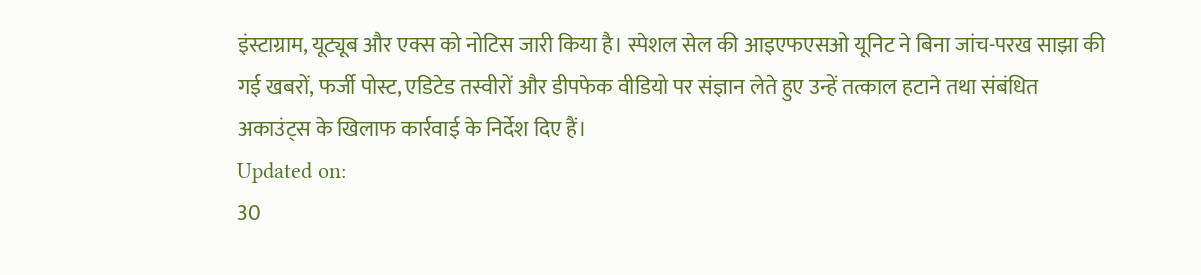इंस्टाग्राम, यूट्यूब और एक्स को नोटिस जारी किया है। स्पेशल सेल की आइएफएसओ यूनिट ने बिना जांच-परख साझा की गई खबरों, फर्जी पोस्ट, एडिटेड तस्वीरों और डीपफेक वीडियो पर संज्ञान लेते हुए उन्हें तत्काल हटाने तथा संबंधित अकाउंट्स के खिलाफ कार्रवाई के निर्देश दिए हैं।
Updated on:
30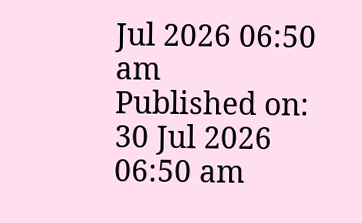Jul 2026 06:50 am
Published on:
30 Jul 2026 06:50 am